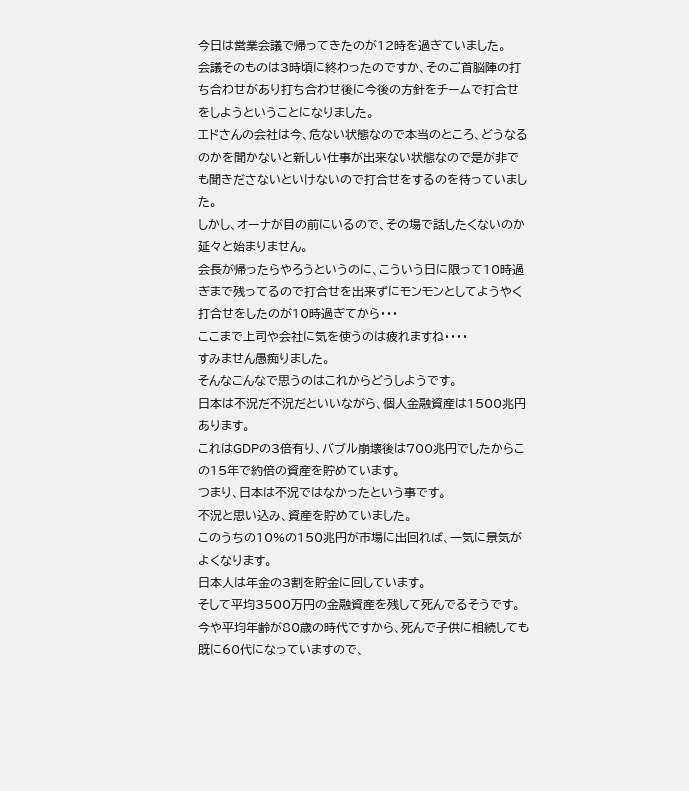今日は営業会議で帰ってきたのが12時を過ぎていました。
会議そのものは3時頃に終わったのですか、そのご首脳陣の打ち合わせがあり打ち合わせ後に今後の方針をチームで打合せをしようということになりました。
エドさんの会社は今、危ない状態なので本当のところ、どうなるのかを聞かないと新しい仕事が出来ない状態なので是が非でも聞きださないといけないので打合せをするのを待っていました。
しかし、オーナが目の前にいるので、その場で話したくないのか延々と始まりません。
会長が帰ったらやろうというのに、こういう日に限って10時過ぎまで残ってるので打合せを出来ずにモンモンとしてようやく打合せをしたのが10時過ぎてから・・・
ここまで上司や会社に気を使うのは疲れますね・・・・
すみません愚痴りました。
そんなこんなで思うのはこれからどうしようです。
日本は不況だ不況だといいながら、個人金融資産は1500兆円あります。
これはGDPの3倍有り、バブル崩壊後は700兆円でしたからこの15年で約倍の資産を貯めています。
つまり、日本は不況ではなかったという事です。
不況と思い込み、資産を貯めていました。
このうちの10%の150兆円が市場に出回れば、一気に景気がよくなります。
日本人は年金の3割を貯金に回しています。
そして平均3500万円の金融資産を残して死んでるそうです。
今や平均年齢が80歳の時代ですから、死んで子供に相続しても既に60代になっていますので、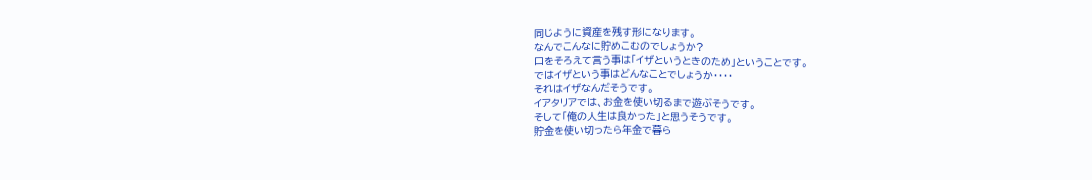同じように資産を残す形になります。
なんでこんなに貯めこむのでしょうか?
口をそろえて言う事は「イザというときのため」ということです。
ではイザという事はどんなことでしょうか・・・・
それはイザなんだそうです。
イアタリアでは、お金を使い切るまで遊ぶそうです。
そして「俺の人生は良かった」と思うそうです。
貯金を使い切ったら年金で暮ら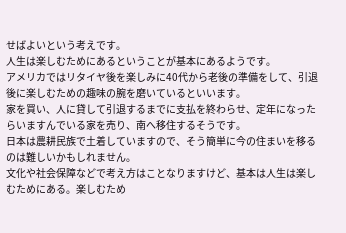せばよいという考えです。
人生は楽しむためにあるということが基本にあるようです。
アメリカではリタイヤ後を楽しみに40代から老後の準備をして、引退後に楽しむための趣味の腕を磨いているといいます。
家を買い、人に貸して引退するまでに支払を終わらせ、定年になったらいますんでいる家を売り、南へ移住するそうです。
日本は農耕民族で土着していますので、そう簡単に今の住まいを移るのは難しいかもしれません。
文化や社会保障などで考え方はことなりますけど、基本は人生は楽しむためにある。楽しむため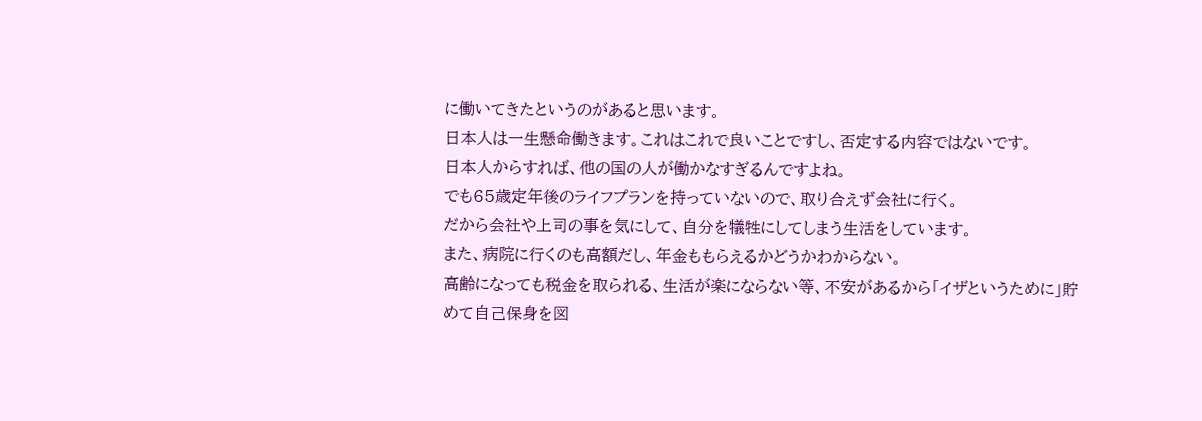に働いてきたというのがあると思います。
日本人は一生懸命働きます。これはこれで良いことですし、否定する内容ではないです。
日本人からすれば、他の国の人が働かなすぎるんですよね。
でも65歳定年後のライフプランを持っていないので、取り合えず会社に行く。
だから会社や上司の事を気にして、自分を犠牲にしてしまう生活をしています。
また、病院に行くのも高額だし、年金ももらえるかどうかわからない。
高齢になっても税金を取られる、生活が楽にならない等、不安があるから「イザというために」貯めて自己保身を図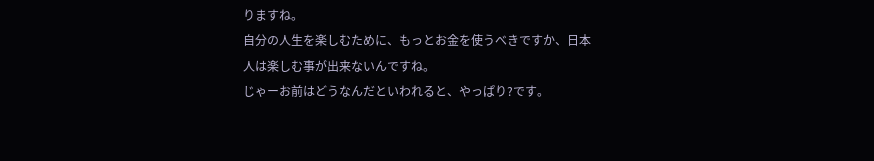りますね。
自分の人生を楽しむために、もっとお金を使うべきですか、日本人は楽しむ事が出来ないんですね。
じゃーお前はどうなんだといわれると、やっぱり?です。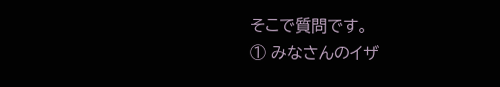そこで質問です。
① みなさんのイザ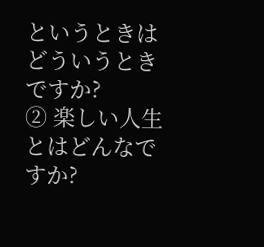というときはどういうときですか?
② 楽しい人生とはどんなですか?